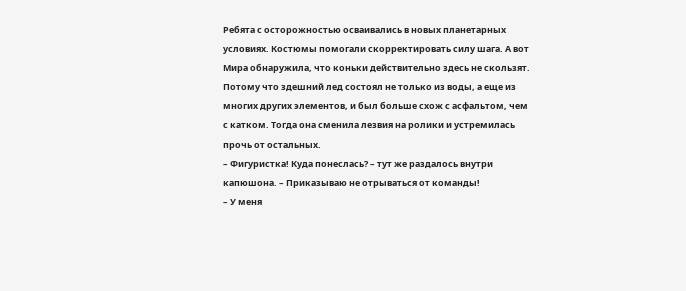Ребята с осторожностью осваивались в новых планетарных условиях. Костюмы помогали скорректировать силу шага. А вот Мира обнаружила, что коньки действительно здесь не скользят. Потому что здешний лед состоял не только из воды, а еще из многих других элементов, и был больше схож с асфальтом, чем с катком. Тогда она сменила лезвия на ролики и устремилась прочь от остальных.
– Фигуристка! Куда понеслась? – тут же раздалось внутри капюшона. – Приказываю не отрываться от команды!
– У меня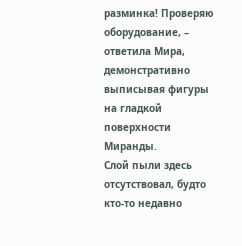разминка! Проверяю оборудование, – ответила Мира, демонстративно выписывая фигуры на гладкой поверхности Миранды.
Слой пыли здесь отсутствовал, будто кто-то недавно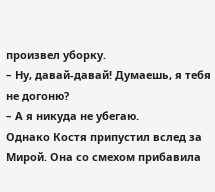произвел уборку.
– Ну, давай-давай! Думаешь, я тебя не догоню?
– А я никуда не убегаю.
Однако Костя припустил вслед за Мирой. Она со смехом прибавила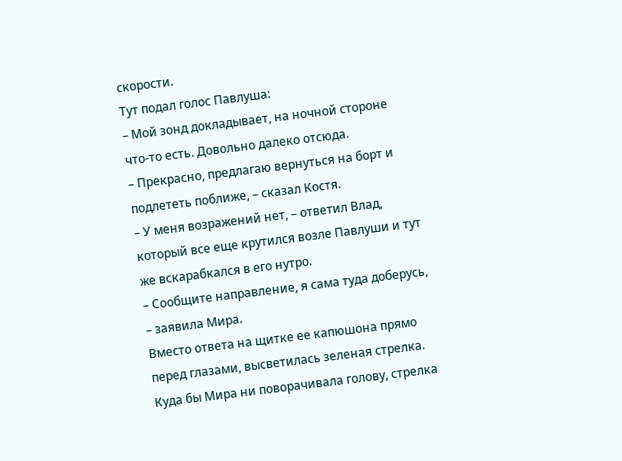скорости.
Тут подал голос Павлуша:
– Мой зонд докладывает, на ночной стороне что-то есть. Довольно далеко отсюда.
– Прекрасно, предлагаю вернуться на борт и подлететь поближе, – сказал Костя.
– У меня возражений нет, – ответил Влад, который все еще крутился возле Павлуши и тут же вскарабкался в его нутро.
– Сообщите направление, я сама туда доберусь, – заявила Мира.
Вместо ответа на щитке ее капюшона прямо перед глазами, высветилась зеленая стрелка. Куда бы Мира ни поворачивала голову, стрелка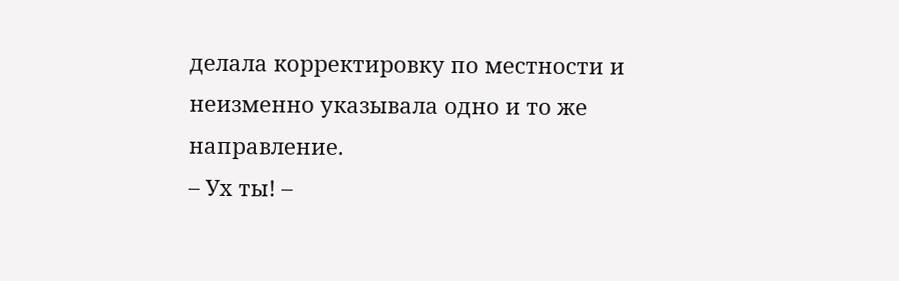делала корректировку по местности и неизменно указывала одно и то же направление.
– Ух ты! –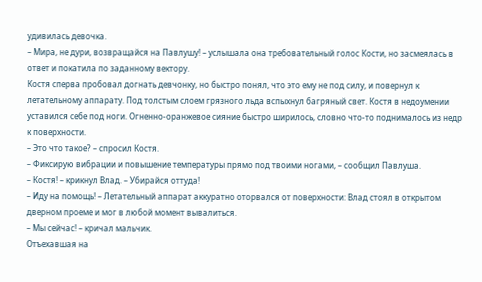удивилась девочка.
– Мира, не дури, возвращайся на Павлушу! – услышала она требовательный голос Кости, но засмеялась в ответ и покатила по заданному вектору.
Костя сперва пробовал догнать девчонку, но быстро понял, что это ему не под силу, и повернул к летательному аппарату. Под толстым слоем грязного льда вспыхнул багряный свет. Костя в недоумении уставился себе под ноги. Огненно-оранжевое сияние быстро ширилось, словно что-то поднималось из недр к поверхности.
– Это что такое? – спросил Костя.
– Фиксирую вибрации и повышение температуры прямо под твоими ногами, – сообщил Павлуша.
– Костя! – крикнул Влад. – Убирайся оттуда!
– Иду на помощь! – Летательный аппарат аккуратно оторвался от поверхности: Влад стоял в открытом дверном проеме и мог в любой момент вывалиться.
– Мы сейчас! – кричал мальчик.
Отъехавшая на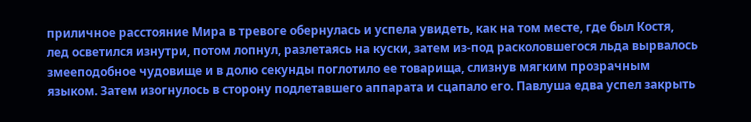приличное расстояние Мира в тревоге обернулась и успела увидеть, как на том месте, где был Костя, лед осветился изнутри, потом лопнул, разлетаясь на куски, затем из-под расколовшегося льда вырвалось змееподобное чудовище и в долю секунды поглотило ее товарища, слизнув мягким прозрачным языком. Затем изогнулось в сторону подлетавшего аппарата и сцапало его. Павлуша едва успел закрыть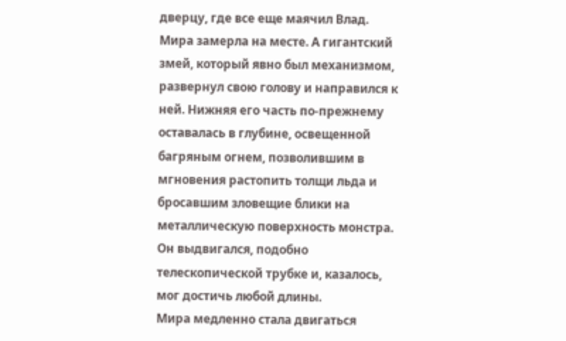дверцу, где все еще маячил Влад. Мира замерла на месте. А гигантский змей, который явно был механизмом, развернул свою голову и направился к ней. Нижняя его часть по-прежнему оставалась в глубине, освещенной багряным огнем, позволившим в мгновения растопить толщи льда и бросавшим зловещие блики на металлическую поверхность монстра. Он выдвигался, подобно телескопической трубке и, казалось, мог достичь любой длины.
Мира медленно стала двигаться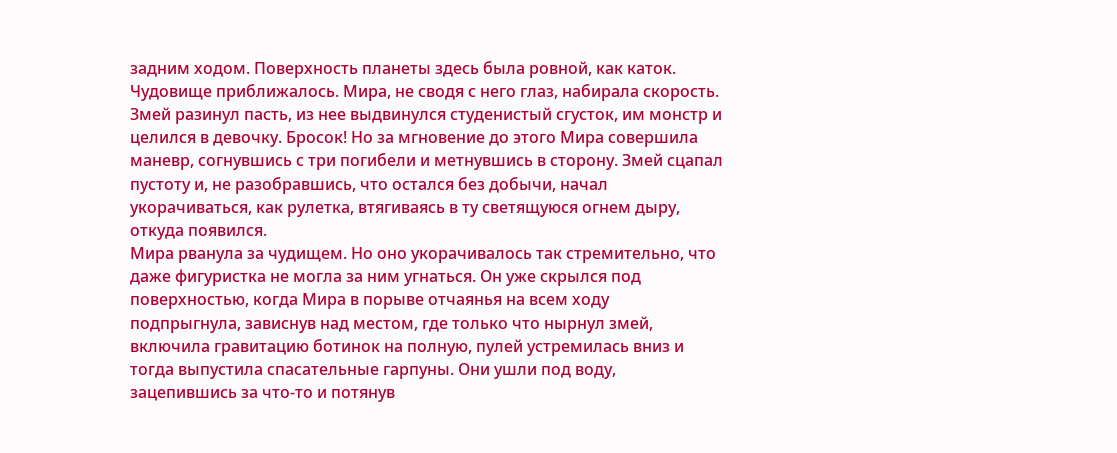задним ходом. Поверхность планеты здесь была ровной, как каток. Чудовище приближалось. Мира, не сводя с него глаз, набирала скорость. Змей разинул пасть, из нее выдвинулся студенистый сгусток, им монстр и целился в девочку. Бросок! Но за мгновение до этого Мира совершила маневр, согнувшись с три погибели и метнувшись в сторону. Змей сцапал пустоту и, не разобравшись, что остался без добычи, начал укорачиваться, как рулетка, втягиваясь в ту светящуюся огнем дыру, откуда появился.
Мира рванула за чудищем. Но оно укорачивалось так стремительно, что даже фигуристка не могла за ним угнаться. Он уже скрылся под поверхностью, когда Мира в порыве отчаянья на всем ходу подпрыгнула, зависнув над местом, где только что нырнул змей, включила гравитацию ботинок на полную, пулей устремилась вниз и тогда выпустила спасательные гарпуны. Они ушли под воду, зацепившись за что-то и потянув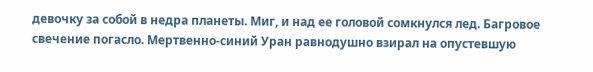девочку за собой в недра планеты. Миг, и над ее головой сомкнулся лед. Багровое свечение погасло. Мертвенно-синий Уран равнодушно взирал на опустевшую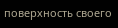поверхность своего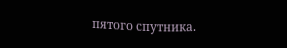пятого спутника.